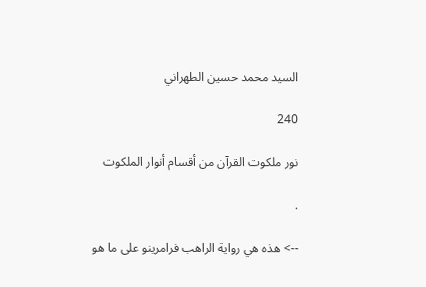السيد محمد حسين الطهراني

240

نور ملكوت القرآن من أقسام أنوار الملكوت

.

--> هذه هي رواية الراهب فرامرينو على ما هو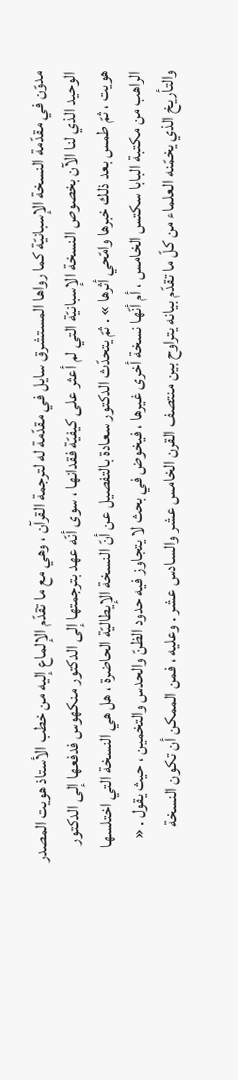مدوّن في مقدّمة النسخة الإسبانيّة كما رواها المستشرق سايل في مقدّمة له لترجمة القرآن ، وهي مع ما تقدّم الإلماع إليه من خطب الأستاذ هويت المصدر الوحيد الذي لنا الآن بخصوص النسخة الإسبانيّة التي لم أعثر على كيفيّة فقدانها ، سوى أنّه عهد بترجمتها إلى الدكتور منكهوس فدفعها إلى الدكتور هويت ، ثمّ طمس بعد ذلك خبرها وامّحي أثرها » . ثمّ يتحدّث الدكتور سعادة بالتفصيل عن أنّ النسخة الإيطاليّة الحاضرة ، هل هي النسخة التي اختلسها الراهب من مكتبة البابا سكتس الخامس ، أم أنّها نسخة أخرى غيرها ، فيخوض في بحث لا يتجاوز فيه حدود الظنّ والحدس والتخمين ، حيث يقول . « والتأريخ الذي يخمّنه العلماء من كلّ ما تقدّم بيانه يتراوح بين منتصف القرن الخامس عشر والسادس عشر . وعليه ، فمن الممكن أن تكون النسخة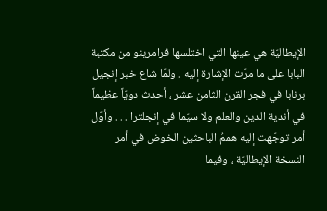الإيطاليّة هي عينها التي اختلسها فرامرينو من مكتبة البابا على ما مرّت الإشارة إليه . ولمّا شاع خبر إنجيل برنابا في فجر القرن الثامن عشر ، أحدث دويّاً عظيماً في أندية الدين والعلم ولا سيّما في إنجلترا . . . وأوّل أمر توجّهت إليه هممُ الباحثين الخوض في أمر النسخة الإيطاليّة ، وفيما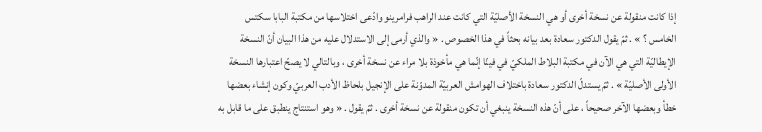إذا كانت منقولة عن نسخة أخرى أو هي النسخة الأصليّة التي كانت عند الراهب فرامرينو وادّعى اختلاسها من مكتبة البابا سكتس الخامس ؟ » . ثمّ يقول الدكتور سعادة بعد بيانه بحثاً في هذا الخصوص . « والذي أرمى إلى الاستدلال عليه من هذا البيان أنّ النسخة الإيطاليّة التي هي الآن في مكتبة البلاط الملكيّ في فينّا إنّما هي مأخوذة بلا مراء عن نسخة أخرى ، وبالتالي لا يصحّ اعتبارها النسخة الأولى الأصليّة » . ثمّ يستدلّ الدكتور سعادة باختلاف الهوامش العربيّة المدوّنة على الإنجيل بلحاظ الأدب العربيّ وكون إنشاء بعضها خطأ وبعضها الآخر صحيحاً ، على أنّ هذه النسخة ينبغي أن تكون منقولة عن نسخة أخرى . ثمّ يقول . « وهو استنتاج ينطبق على ما قابل به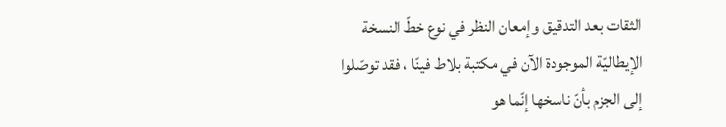الثقات بعد التدقيق وإمعان النظر في نوع خطّ النسخة الإيطاليّة الموجودة الآن في مكتبة بلاط فينّا ، فقد توصّلوا إلى الجزم بأنّ ناسخها إنّما هو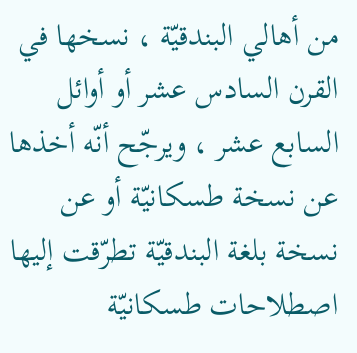من أهالي البندقيّة ، نسخها في القرن السادس عشر أو أوائل السابع عشر ، ويرجّح أنّه أخذها عن نسخة طسكانيّة أو عن نسخة بلغة البندقيّة تطرّقت إليها اصطلاحات طسكانيّة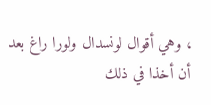، وهي أقوال لونسدال ولورا راغ بعد أن أخذا في ذلك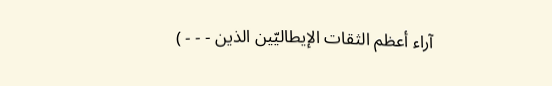آراء أعظم الثقات الإيطاليّين الذين - - - )